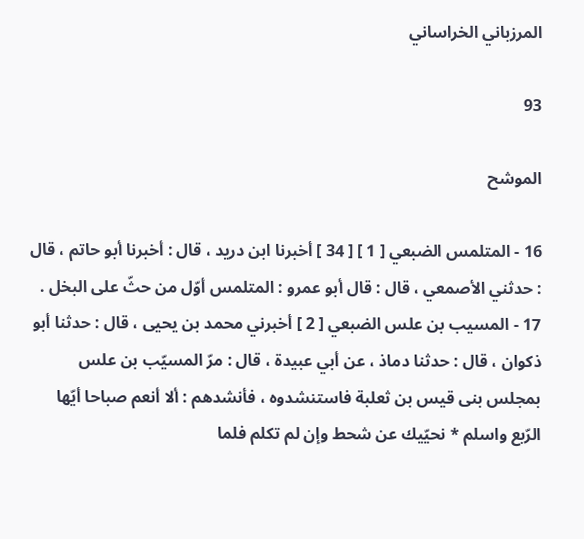المرزباني الخراساني

93

الموشح

16 - المتلمس الضبعي [ 1 ] [ 34 ] أخبرنا ابن دريد ، قال : أخبرنا أبو حاتم ، قال : حدثني الأصمعي ، قال : قال أبو عمرو : المتلمس أوّل من حثّ على البخل . 17 - المسيب بن علس الضبعي [ 2 ] أخبرني محمد بن يحيى ، قال : حدثنا أبو ذكوان ، قال : حدثنا دماذ ، عن أبي عبيدة ، قال : مرّ المسيّب بن علس بمجلس بنى قيس بن ثعلبة فاستنشدوه ، فأنشدهم : ألا أنعم صباحا أيّها الرّبع واسلم * نحيّيك عن شحط وإن لم تكلم فلما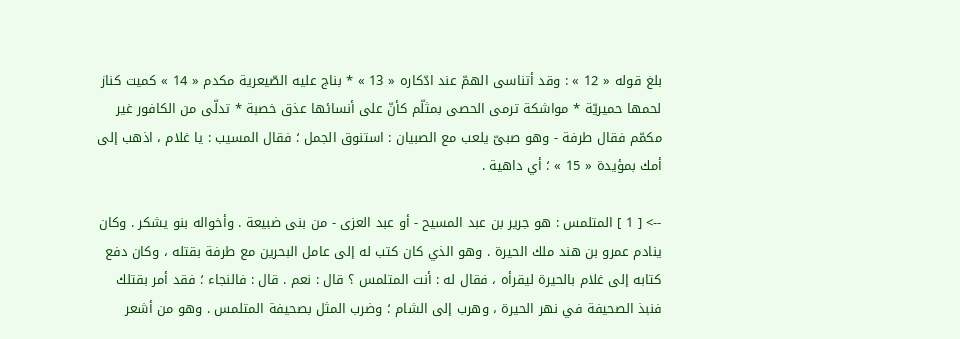بلغ قوله « 12 » : وقد أتناسى الهمّ عند ادّكاره « 13 » * بناج عليه الصّيعرية مكدم « 14 » كميت كناز لحمها حميريّة * مواشكة ترمى الحصى بمثلّم كأنّ على أنسائها عذق خصبة * تدلّى من الكافور غير مكمّم فقال طرفة - وهو صبىّ يلعب مع الصبيان : استنوق الجمل ؛ فقال المسيب : يا غلام ، اذهب إلى أمك بمؤيدة « 15 » ؛ أي داهية .

--> [ 1 ] المتلمس : هو جرير بن عبد المسيح - أو عبد العزى - من بنى ضبيعة . وأخواله بنو يشكر . وكان ينادم عمرو بن هند ملك الحيرة . وهو الذي كان كتب له إلى عامل البحرين مع طرفة بقتله ، وكان دفع كتابه إلى غلام بالحيرة ليقرأه ، فقال له : أنت المتلمس ؟ قال : نعم . قال : فالنجاء ؛ فقد أمر بقتلك فنبذ الصحيفة في نهر الحيرة ، وهرب إلى الشام ؛ وضرب المثل بصحيفة المتلمس . وهو من أشعر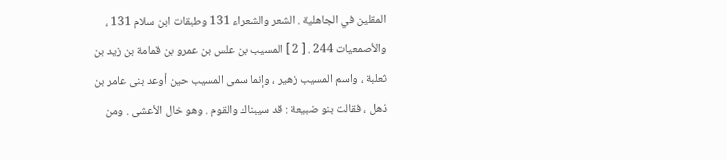المقلين في الجاهلية . الشعر والشعراء 131 وطبقات ابن سلام 131 ، والأصمعيات 244 . [ 2 ] المسيب بن علس بن عمرو بن قمامة بن زيد بن ثعلبة ، واسم المسيب زهير ، وإنما سمى المسيب حين أوعد بنى عامر بن ذهل ، فقالت بنو ضبيعة : قد سيبناك والقوم . وهو خال الأعشى . ومن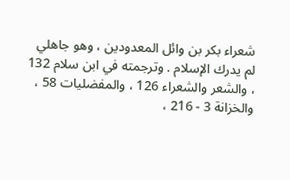شعراء بكر بن وائل المعدودين ، وهو جاهلي لم يدرك الإسلام . وترجمته في ابن سلام 132 ، والشعر والشعراء 126 ، والمفضليات 58 ، والخزانة 3 - 216 ،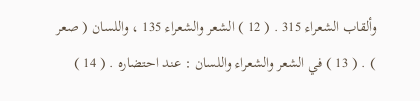وألقاب الشعراء 315 . ( 12 ) الشعر والشعراء 135 ، واللسان ( صعر ) . ( 13 ) في الشعر والشعراء واللسان : عند احتضاره . ( 14 )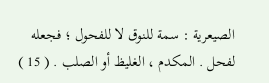الصيعرية : سمة للنوق لا للفحول ؛ فجعله لفحل . المكدم ، الغليظ أو الصلب . ( 15 )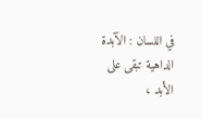في اللسان : الآبدة الداهية تبقى على الأبد ،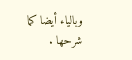وبالياء أيضا كما شرحها .